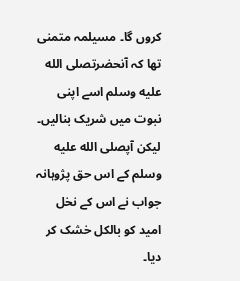کروں گا۔ مسیلمہ متمنی تھا کہ آنحضرتصلى الله عليه وسلم اسے اپنی نبوت میں شریک بنالیں۔ لیکن آپصلى الله عليه وسلم کے اس حق پژوہانہ جواب نے اس کے نخل امید کو بالکل خشک کر دیا۔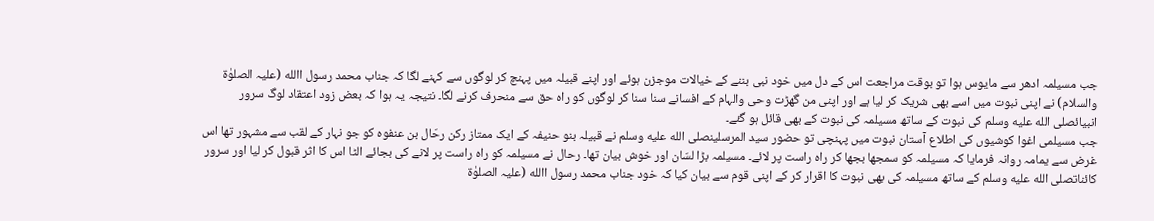جب مسیلمہ ادھر سے مایوس ہوا تو بوقت مراجعت اس کے دل میں خود نبی بننے کے خیالات موجزن ہوئے اور اپنے قبیلہ میں پہنچ کر لوگوں سے کہنے لگا کہ جناب محمد رسول االله (علیہ الصلوٰۃ والسلام) نے اپنی نبوت میں اسے بھی شریک کر لیا ہے اور اپنی من گھڑت وحی والہام کے افسانے سنا سنا کر لوگوں کو راہ حق سے منحرف کرنے لگا۔ نتیجہ یہ ہوا کہ بعض زود اعتقاد لوگ سرور انبیائصلى الله عليه وسلم کی نبوت کے ساتھ مسیلمہ کی نبوت کے بھی قائل ہو گئے۔
جب مسیلمی اغوا کوشیوں کی اطلاع آستان نبوت میں پہنچی تو حضور سید المرسلینصلى الله عليه وسلم نے قبیلہ بنو حنیفہ کے ایک ممتاز رکن رحّال بن عنفوہ کو جو نہار کے لقب سے مشہور تھا اس غرض سے یمامہ روانہ فرمایا کہ مسیلمہ کو سمجھا بجھا کر راہ راست پر لائے۔ مسیلمہ بڑا لسّان اور خوش بیان تھا۔ رحال نے مسیلمہ کو راہ راست پر لانے کی بجائے الٹا اس کا اثر قبول کر لیا اور سرور کائناتصلى الله عليه وسلم کے ساتھ مسیلمہ کی بھی نبوت کا اقرار کر کے اپنی قوم سے بیان کیا کہ خود جناب محمد رسول االله (علیہ الصلوٰۃ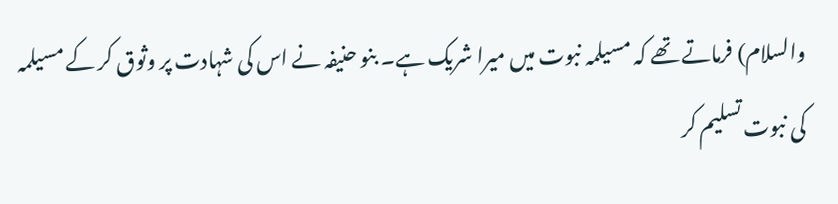والسلام) فرماتے تھے کہ مسیلمہ نبوت میں میرا شریک ہے۔ بنو حنیفہ نے اس کی شہادت پر وثوق کر کے مسیلمہ کی نبوت تسلیم کر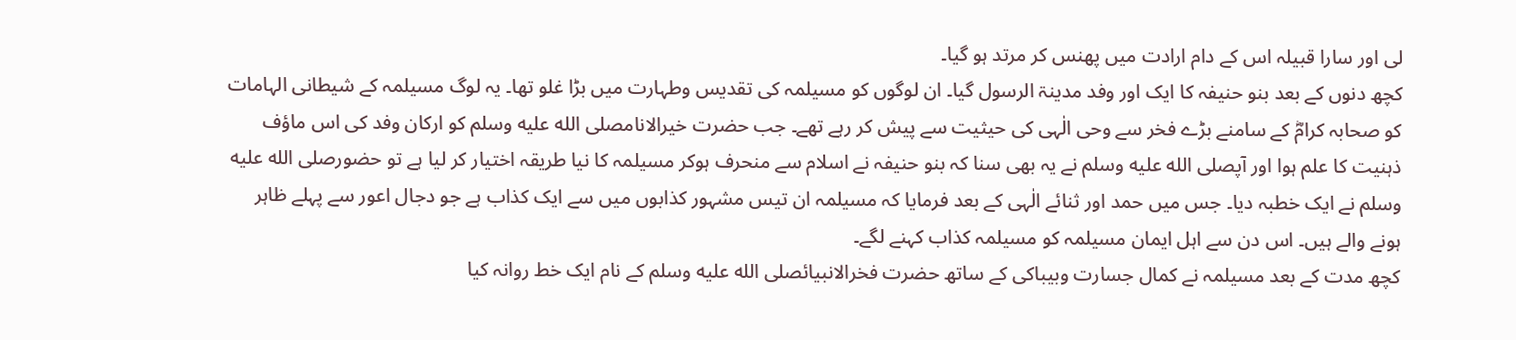لی اور سارا قبیلہ اس کے دام ارادت میں پھنس کر مرتد ہو گیا۔
کچھ دنوں کے بعد بنو حنیفہ کا ایک اور وفد مدینۃ الرسول گیا۔ ان لوگوں کو مسیلمہ کی تقدیس وطہارت میں بڑا غلو تھا۔ یہ لوگ مسیلمہ کے شیطانی الہامات کو صحابہ کرامؓ کے سامنے بڑے فخر سے وحی الٰہی کی حیثیت سے پیش کر رہے تھے۔ جب حضرت خیرالانامصلى الله عليه وسلم کو ارکان وفد کی اس ماؤف ذہنیت کا علم ہوا اور آپصلى الله عليه وسلم نے یہ بھی سنا کہ بنو حنیفہ نے اسلام سے منحرف ہوکر مسیلمہ کا نیا طریقہ اختیار کر لیا ہے تو حضورصلى الله عليه وسلم نے ایک خطبہ دیا۔ جس میں حمد اور ثنائے الٰہی کے بعد فرمایا کہ مسیلمہ ان تیس مشہور کذابوں میں سے ایک کذاب ہے جو دجال اعور سے پہلے ظاہر ہونے والے ہیں۔ اس دن سے اہل ایمان مسیلمہ کو مسیلمہ کذاب کہنے لگے۔
کچھ مدت کے بعد مسیلمہ نے کمال جسارت وبیباکی کے ساتھ حضرت فخرالانبیائصلى الله عليه وسلم کے نام ایک خط روانہ کیا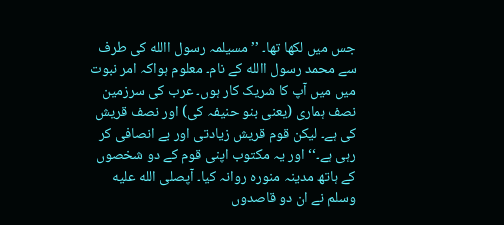جس میں لکھا تھا۔ ’’مسیلمہ رسول االله کی طرف سے محمد رسول االله کے نام۔ معلوم ہواکہ امر نبوت میں میں آپ کا شریک کار ہوں۔ عرب کی سرزمین نصف ہماری (یعنی بنو حنیفہ کی) اور نصف قریش کی ہے۔ لیکن قوم قریش زیادتی اور بے انصافی کر رہی ہے۔‘‘ اور یہ مکتوب اپنی قوم کے دو شخصوں کے ہاتھ مدینہ منورہ روانہ کیا۔ آپصلى الله عليه وسلم نے ان دو قاصدوں